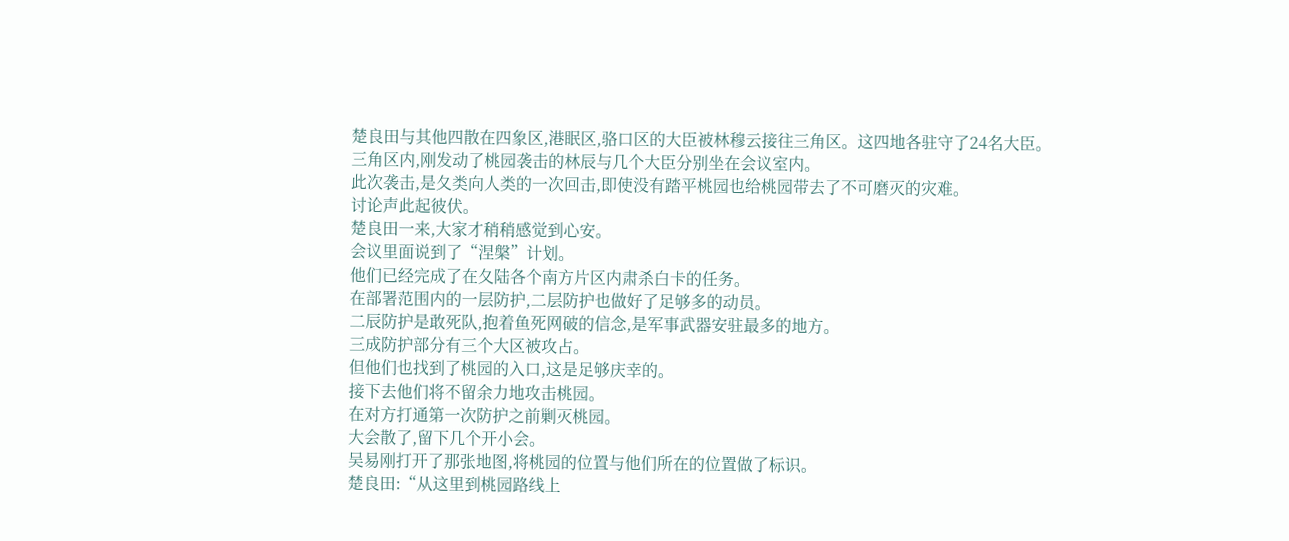楚良田与其他四散在四象区,港眠区,骆口区的大臣被林穆云接往三角区。这四地各驻守了24名大臣。
三角区内,刚发动了桃园袭击的林辰与几个大臣分别坐在会议室内。
此次袭击,是夂类向人类的一次回击,即使没有踏平桃园也给桃园带去了不可磨灭的灾难。
讨论声此起彼伏。
楚良田一来,大家才稍稍感觉到心安。
会议里面说到了“涅槃”计划。
他们已经完成了在夂陆各个南方片区内肃杀白卡的任务。
在部署范围内的一层防护,二层防护也做好了足够多的动员。
二辰防护是敢死队,抱着鱼死网破的信念,是军事武器安驻最多的地方。
三成防护部分有三个大区被攻占。
但他们也找到了桃园的入口,这是足够庆幸的。
接下去他们将不留余力地攻击桃园。
在对方打通第一次防护之前剿灭桃园。
大会散了,留下几个开小会。
吴易刚打开了那张地图,将桃园的位置与他们所在的位置做了标识。
楚良田:“从这里到桃园路线上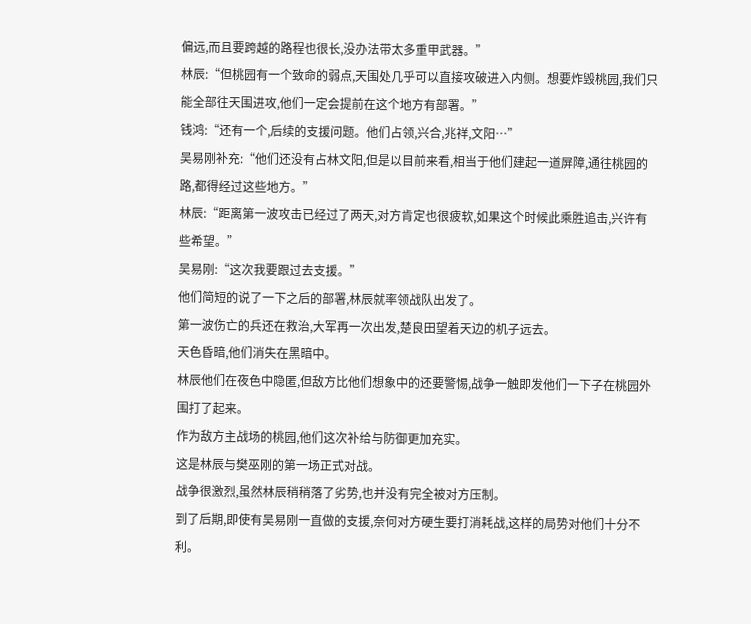偏远,而且要跨越的路程也很长,没办法带太多重甲武器。”
林辰:“但桃园有一个致命的弱点,天围处几乎可以直接攻破进入内侧。想要炸毁桃园,我们只能全部往天围进攻,他们一定会提前在这个地方有部署。”
钱鸿:“还有一个,后续的支援问题。他们占领,兴合,兆祥,文阳…”
吴易刚补充:“他们还没有占林文阳,但是以目前来看,相当于他们建起一道屏障,通往桃园的路,都得经过这些地方。”
林辰:“距离第一波攻击已经过了两天,对方肯定也很疲软,如果这个时候此乘胜追击,兴许有些希望。”
吴易刚:“这次我要跟过去支援。”
他们简短的说了一下之后的部署,林辰就率领战队出发了。
第一波伤亡的兵还在救治,大军再一次出发,楚良田望着天边的机子远去。
天色昏暗,他们消失在黑暗中。
林辰他们在夜色中隐匿,但敌方比他们想象中的还要警惕,战争一触即发他们一下子在桃园外围打了起来。
作为敌方主战场的桃园,他们这次补给与防御更加充实。
这是林辰与樊巫刚的第一场正式对战。
战争很激烈,虽然林辰稍稍落了劣势,也并没有完全被对方压制。
到了后期,即使有吴易刚一直做的支援,奈何对方硬生要打消耗战,这样的局势对他们十分不利。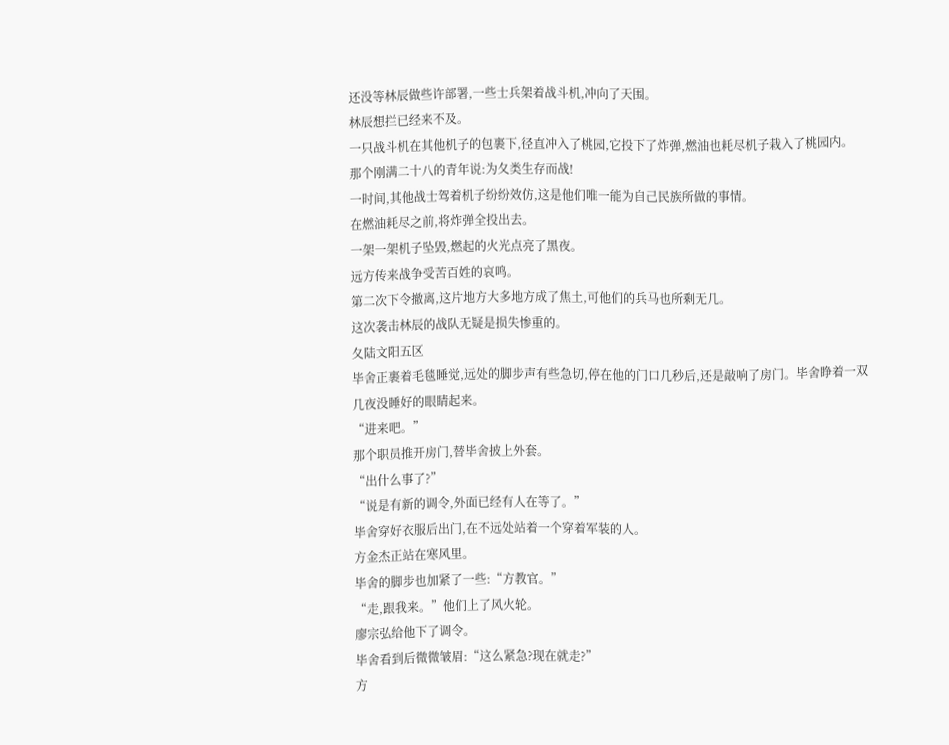还没等林辰做些许部署,一些士兵架着战斗机,冲向了天围。
林辰想拦已经来不及。
一只战斗机在其他机子的包裹下,径直冲入了桃园,它投下了炸弹,燃油也耗尽机子栽入了桃园内。
那个刚满二十八的青年说:为夂类生存而战!
一时间,其他战士驾着机子纷纷效仿,这是他们唯一能为自己民族所做的事情。
在燃油耗尽之前,将炸弹全投出去。
一架一架机子坠毁,燃起的火光点亮了黑夜。
远方传来战争受苦百姓的哀鸣。
第二次下令撤离,这片地方大多地方成了焦土,可他们的兵马也所剩无几。
这次袭击林辰的战队无疑是损失惨重的。
夂陆文阳五区
毕舍正裹着毛毯睡觉,远处的脚步声有些急切,停在他的门口几秒后,还是敲响了房门。毕舍睁着一双几夜没睡好的眼睛起来。
“进来吧。”
那个职员推开房门,替毕舍披上外套。
“出什么事了?”
“说是有新的调令,外面已经有人在等了。”
毕舍穿好衣服后出门,在不远处站着一个穿着军装的人。
方金杰正站在寒风里。
毕舍的脚步也加紧了一些:“方教官。”
“走,跟我来。”他们上了风火轮。
廖宗弘给他下了调令。
毕舍看到后微微皱眉:“这么紧急?现在就走?”
方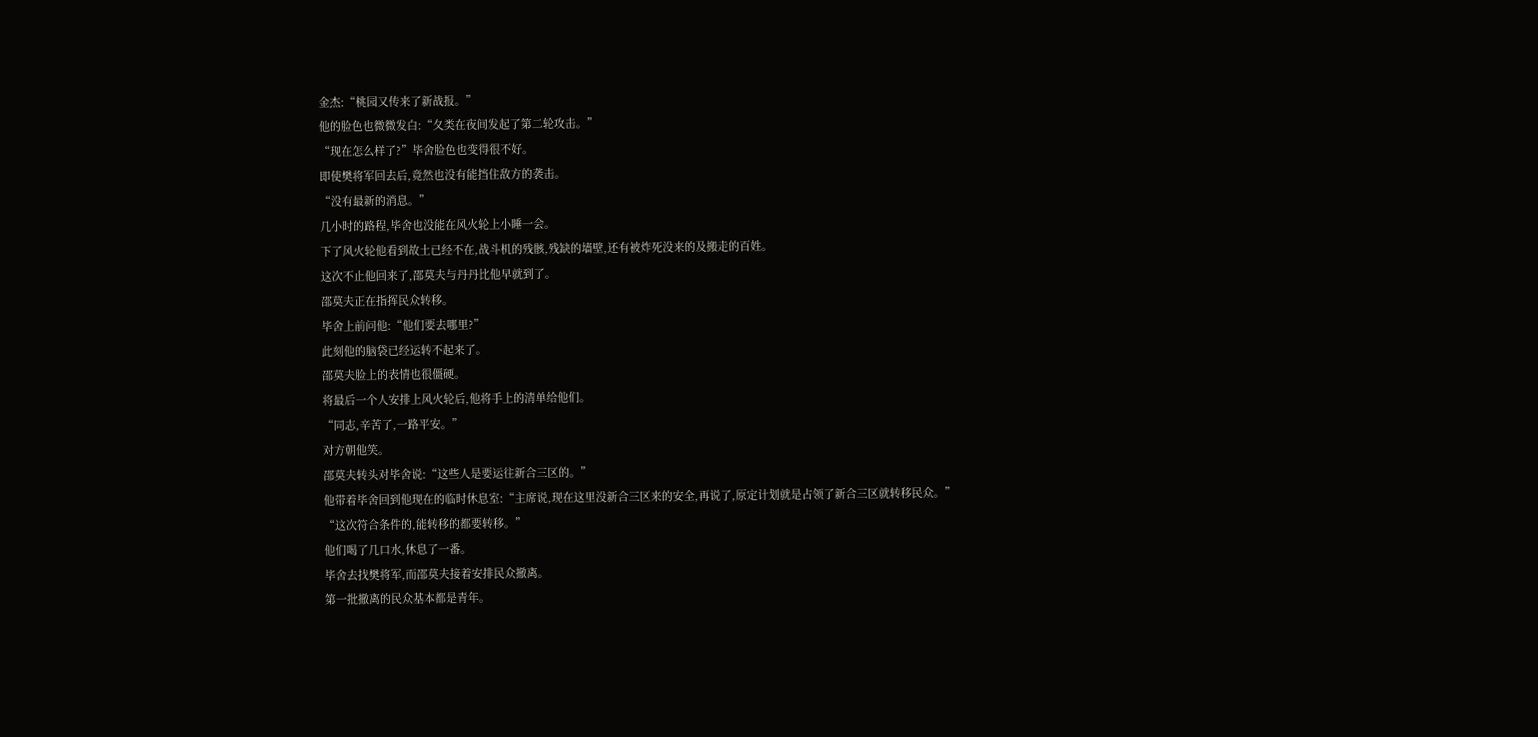金杰:“桃园又传来了新战报。”
他的脸色也微微发白:“夂类在夜间发起了第二轮攻击。”
“现在怎么样了?”毕舍脸色也变得很不好。
即使樊将军回去后,竟然也没有能挡住敌方的袭击。
“没有最新的消息。”
几小时的路程,毕舍也没能在风火轮上小睡一会。
下了风火轮他看到故土已经不在,战斗机的残骸,残缺的墙壁,还有被炸死没来的及搬走的百姓。
这次不止他回来了,邵莫夫与丹丹比他早就到了。
邵莫夫正在指挥民众转移。
毕舍上前问他:“他们要去哪里?”
此刻他的脑袋已经运转不起来了。
邵莫夫脸上的表情也很僵硬。
将最后一个人安排上风火轮后,他将手上的清单给他们。
“同志,辛苦了,一路平安。”
对方朝他笑。
邵莫夫转头对毕舍说:“这些人是要运往新合三区的。”
他带着毕舍回到他现在的临时休息室:“主席说,现在这里没新合三区来的安全,再说了,原定计划就是占领了新合三区就转移民众。”
“这次符合条件的,能转移的都要转移。”
他们喝了几口水,休息了一番。
毕舍去找樊将军,而邵莫夫接着安排民众撤离。
第一批撤离的民众基本都是青年。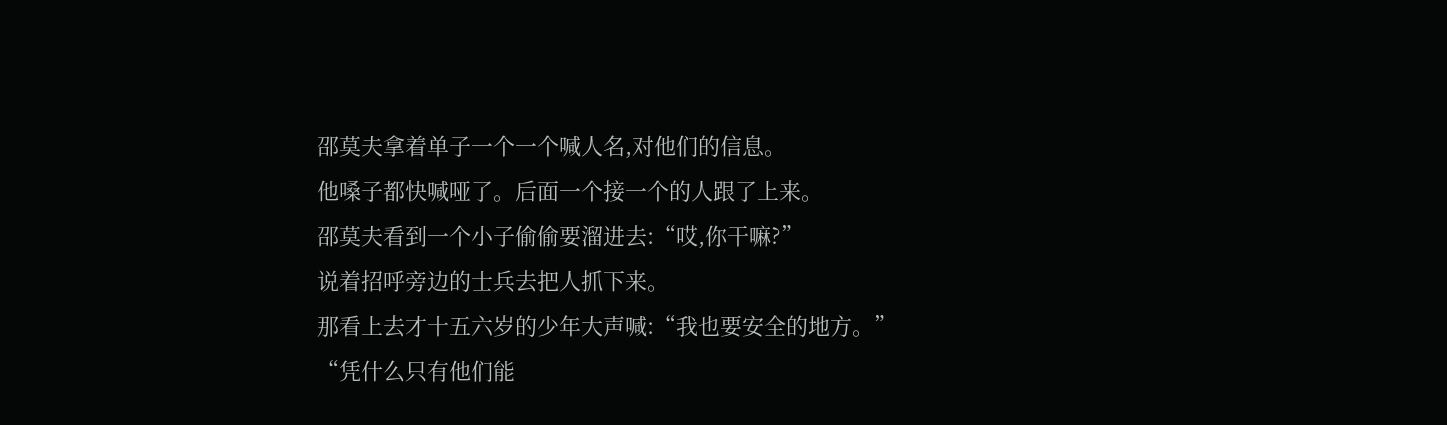邵莫夫拿着单子一个一个喊人名,对他们的信息。
他嗓子都快喊哑了。后面一个接一个的人跟了上来。
邵莫夫看到一个小子偷偷要溜进去:“哎,你干嘛?”
说着招呼旁边的士兵去把人抓下来。
那看上去才十五六岁的少年大声喊:“我也要安全的地方。”
“凭什么只有他们能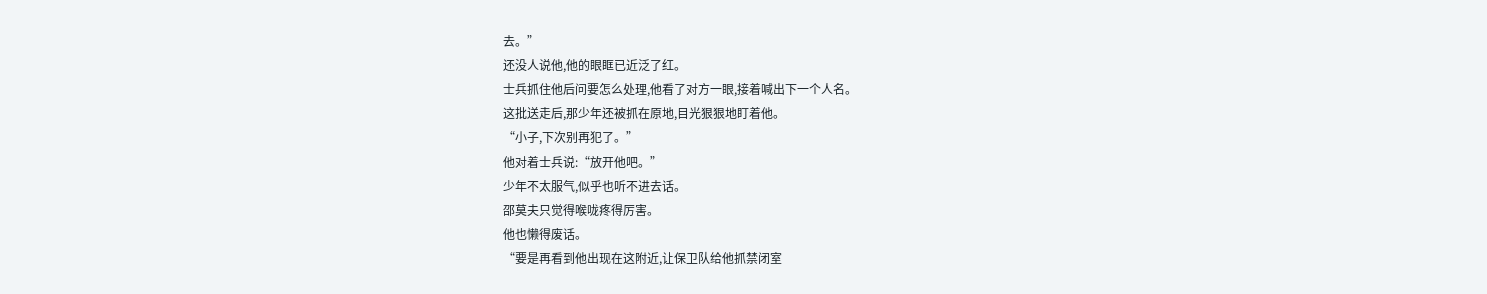去。”
还没人说他,他的眼眶已近泛了红。
士兵抓住他后问要怎么处理,他看了对方一眼,接着喊出下一个人名。
这批送走后,那少年还被抓在原地,目光狠狠地盯着他。
“小子,下次别再犯了。”
他对着士兵说:“放开他吧。”
少年不太服气,似乎也听不进去话。
邵莫夫只觉得喉咙疼得厉害。
他也懒得废话。
“要是再看到他出现在这附近,让保卫队给他抓禁闭室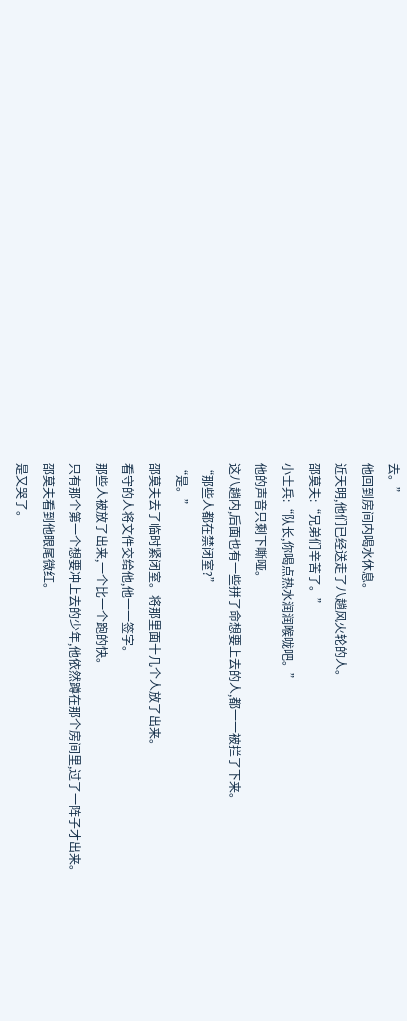去。”
他回到房间内喝水休息。
近天明,他们已经送走了八趟风火轮的人。
邵莫夫:“兄弟们辛苦了。”
小士兵:“队长,你喝点热水润润喉咙吧。”
他的声音只剩下嘶哑。
这八趟内,后面也有一些拼了命想要上去的人,都一一被拦了下来。
“那些人都在禁闭室?”
“是。”
邵莫夫去了临时紧闭室。将那里面十几个人放了出来。
看守的人将文件交给他,他一一签字。
那些人被放了出来,一个比一个跑的快。
只有那个第一个想要冲上去的少年,他依然蹲在那个房间里,过了一阵子才出来。
邵莫夫看到他眼尾微红。
是又哭了。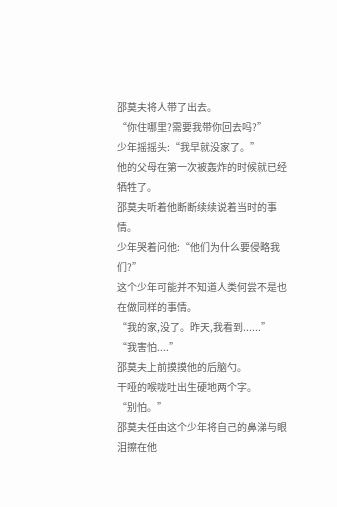邵莫夫将人带了出去。
“你住哪里?需要我带你回去吗?”
少年摇摇头:“我早就没家了。”
他的父母在第一次被轰炸的时候就已经牺牲了。
邵莫夫听着他断断续续说着当时的事情。
少年哭着问他:“他们为什么要侵略我们?”
这个少年可能并不知道人类何尝不是也在做同样的事情。
“我的家,没了。昨天,我看到......”
“我害怕....”
邵莫夫上前摸摸他的后脑勺。
干哑的喉咙吐出生硬地两个字。
“别怕。”
邵莫夫任由这个少年将自己的鼻涕与眼泪擦在他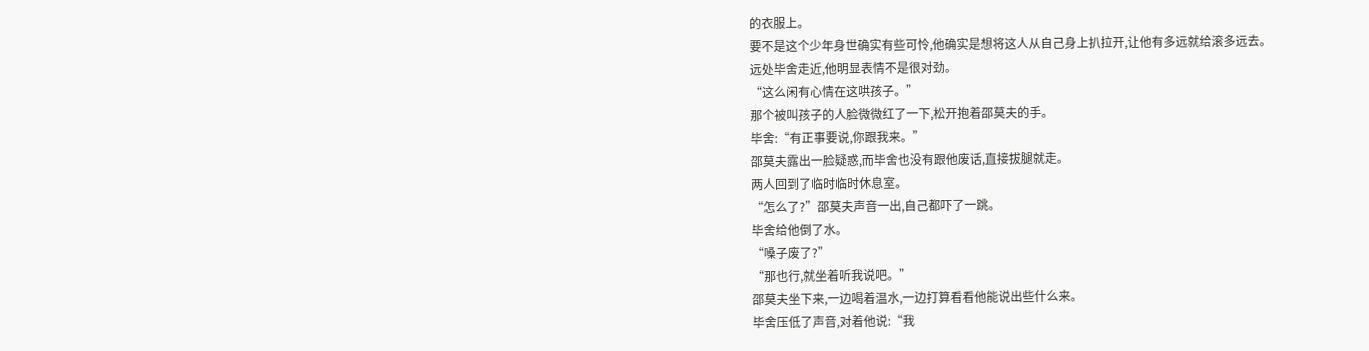的衣服上。
要不是这个少年身世确实有些可怜,他确实是想将这人从自己身上扒拉开,让他有多远就给滚多远去。
远处毕舍走近,他明显表情不是很对劲。
“这么闲有心情在这哄孩子。”
那个被叫孩子的人脸微微红了一下,松开抱着邵莫夫的手。
毕舍:“有正事要说,你跟我来。”
邵莫夫露出一脸疑惑,而毕舍也没有跟他废话,直接拔腿就走。
两人回到了临时临时休息室。
“怎么了?”邵莫夫声音一出,自己都吓了一跳。
毕舍给他倒了水。
“嗓子废了?”
“那也行,就坐着听我说吧。”
邵莫夫坐下来,一边喝着温水,一边打算看看他能说出些什么来。
毕舍压低了声音,对着他说:“我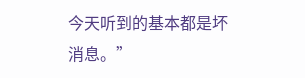今天听到的基本都是坏消息。”